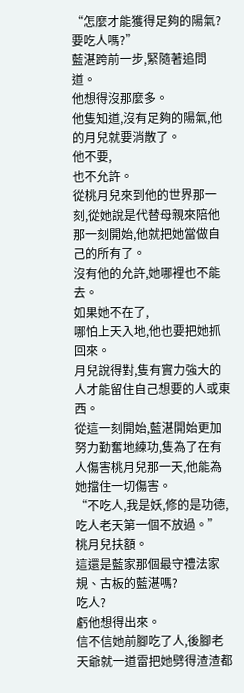“怎麼才能獲得足夠的陽氣?要吃人嗎?”
藍湛跨前一步,緊隨著追問道。
他想得沒那麼多。
他隻知道,沒有足夠的陽氣,他的月兒就要消散了。
他不要,
也不允許。
從桃月兒來到他的世界那一刻,從她說是代替母親來陪他那一刻開始,他就把她當做自己的所有了。
沒有他的允許,她哪裡也不能去。
如果她不在了,
哪怕上天入地,他也要把她抓回來。
月兒說得對,隻有實力強大的人才能留住自己想要的人或東西。
從這一刻開始,藍湛開始更加努力勤奮地練功,隻為了在有人傷害桃月兒那一天,他能為她擋住一切傷害。
“不吃人,我是妖,修的是功德,吃人老天第一個不放過。”
桃月兒扶額。
這還是藍家那個最守禮法家規、古板的藍湛嗎?
吃人?
虧他想得出來。
信不信她前腳吃了人,後腳老天爺就一道雷把她劈得渣渣都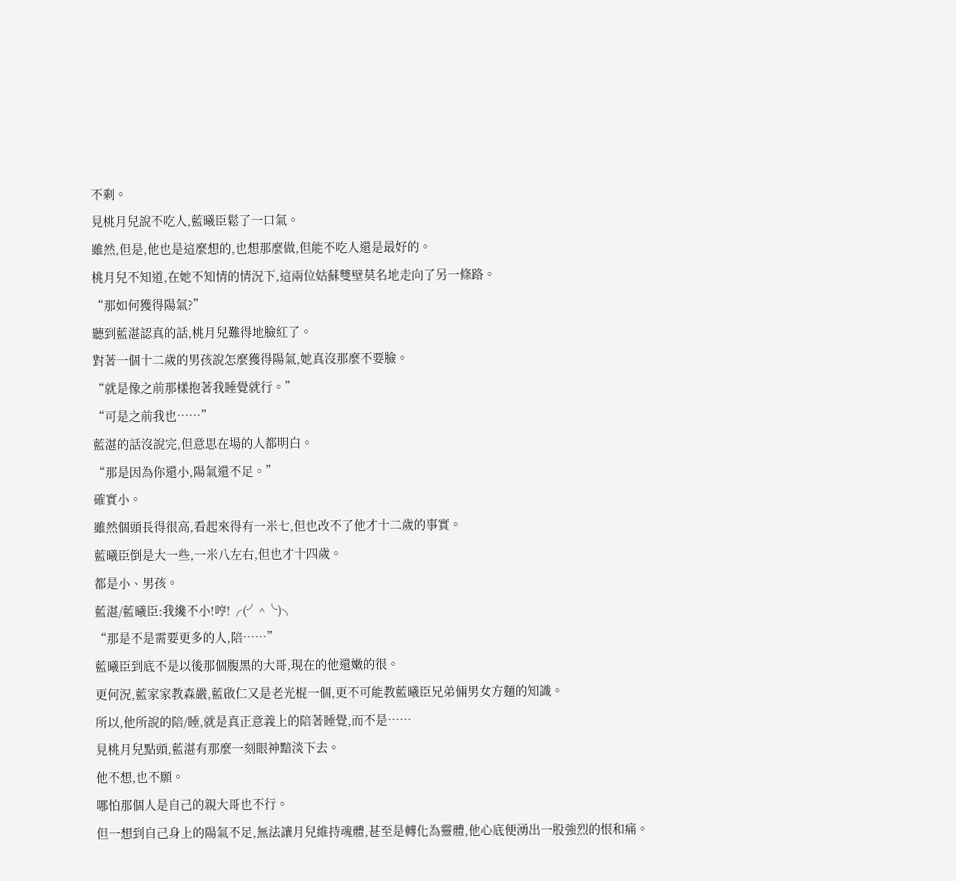不剩。
見桃月兒說不吃人,藍曦臣鬆了一口氣。
雖然,但是,他也是這麼想的,也想那麼做,但能不吃人還是最好的。
桃月兒不知道,在她不知情的情況下,這兩位姑蘇雙壁莫名地走向了另一條路。
“那如何獲得陽氣?”
聽到藍湛認真的話,桃月兒難得地臉紅了。
對著一個十二歲的男孩說怎麼獲得陽氣,她真沒那麼不要臉。
“就是像之前那樣抱著我睡覺就行。”
“可是之前我也……”
藍湛的話沒說完,但意思在場的人都明白。
“那是因為你還小,陽氣還不足。”
確實小。
雖然個頭長得很高,看起來得有一米七,但也改不了他才十二歲的事實。
藍曦臣倒是大一些,一米八左右,但也才十四歲。
都是小、男孩。
藍湛/藍曦臣:我纔不小!哼!╭(╯^╰)╮
“那是不是需要更多的人,陪……”
藍曦臣到底不是以後那個腹黑的大哥,現在的他還嫩的很。
更何況,藍家家教森嚴,藍啟仁又是老光棍一個,更不可能教藍曦臣兄弟倆男女方麵的知識。
所以,他所說的陪/睡,就是真正意義上的陪著睡覺,而不是……
見桃月兒點頭,藍湛有那麼一刻眼神黯淡下去。
他不想,也不願。
哪怕那個人是自己的親大哥也不行。
但一想到自己身上的陽氣不足,無法讓月兒維持魂體,甚至是轉化為靈體,他心底便湧出一股強烈的恨和痛。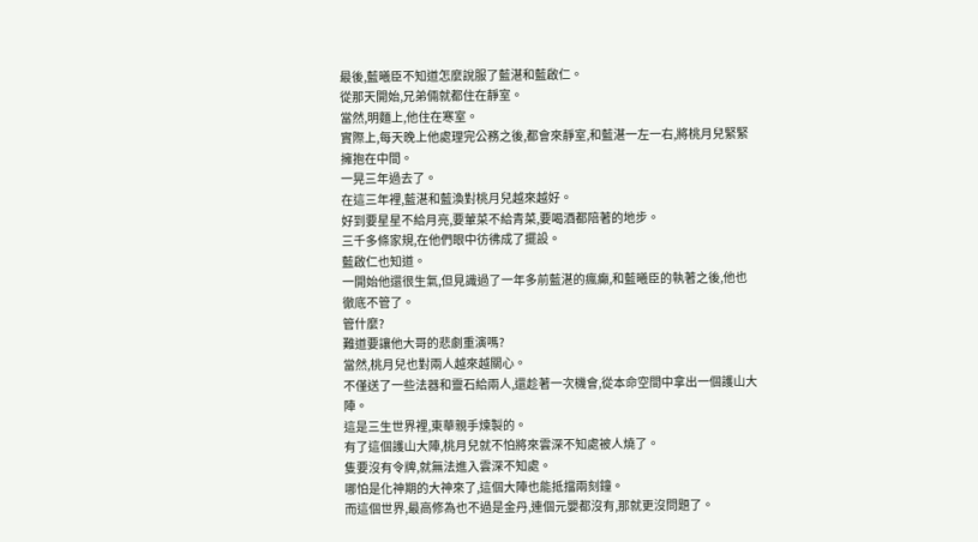最後,藍曦臣不知道怎麼說服了藍湛和藍啟仁。
從那天開始,兄弟倆就都住在靜室。
當然,明麵上,他住在寒室。
實際上,每天晚上他處理完公務之後,都會來靜室,和藍湛一左一右,將桃月兒緊緊擁抱在中間。
一晃三年過去了。
在這三年裡,藍湛和藍渙對桃月兒越來越好。
好到要星星不給月亮,要葷菜不給青菜,要喝酒都陪著的地步。
三千多條家規,在他們眼中彷彿成了擺設。
藍啟仁也知道。
一開始他還很生氣,但見識過了一年多前藍湛的瘋癲,和藍曦臣的執著之後,他也徹底不管了。
管什麼?
難道要讓他大哥的悲劇重演嗎?
當然,桃月兒也對兩人越來越關心。
不僅送了一些法器和靈石給兩人,還趁著一次機會,從本命空間中拿出一個護山大陣。
這是三生世界裡,東華親手煉製的。
有了這個護山大陣,桃月兒就不怕將來雲深不知處被人燒了。
隻要沒有令牌,就無法進入雲深不知處。
哪怕是化神期的大神來了,這個大陣也能抵擋兩刻鐘。
而這個世界,最高修為也不過是金丹,連個元嬰都沒有,那就更沒問題了。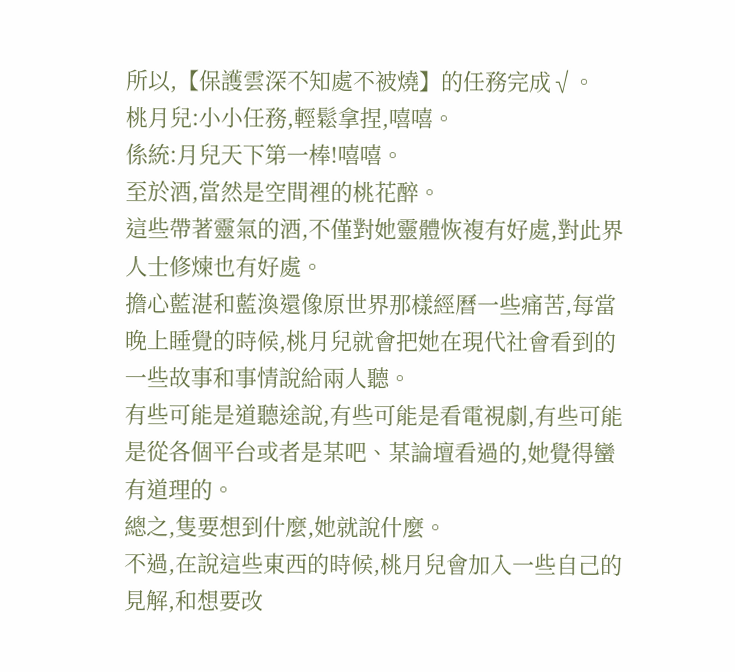所以,【保護雲深不知處不被燒】的任務完成√。
桃月兒:小小任務,輕鬆拿捏,嘻嘻。
係統:月兒天下第一棒!嘻嘻。
至於酒,當然是空間裡的桃花醉。
這些帶著靈氣的酒,不僅對她靈體恢複有好處,對此界人士修煉也有好處。
擔心藍湛和藍渙還像原世界那樣經曆一些痛苦,每當晚上睡覺的時候,桃月兒就會把她在現代社會看到的一些故事和事情說給兩人聽。
有些可能是道聽途說,有些可能是看電視劇,有些可能是從各個平台或者是某吧、某論壇看過的,她覺得蠻有道理的。
總之,隻要想到什麼,她就說什麼。
不過,在說這些東西的時候,桃月兒會加入一些自己的見解,和想要改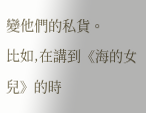變他們的私貨。
比如,在講到《海的女兒》的時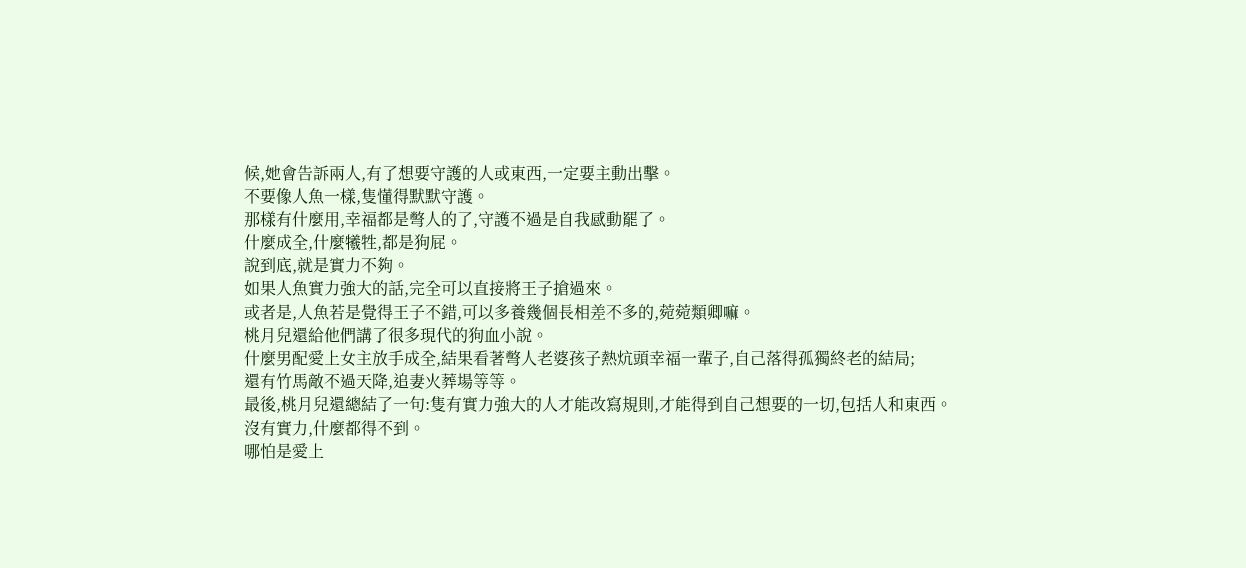候,她會告訴兩人,有了想要守護的人或東西,一定要主動出擊。
不要像人魚一樣,隻懂得默默守護。
那樣有什麼用,幸福都是彆人的了,守護不過是自我感動罷了。
什麼成全,什麼犧牲,都是狗屁。
說到底,就是實力不夠。
如果人魚實力強大的話,完全可以直接將王子搶過來。
或者是,人魚若是覺得王子不錯,可以多養幾個長相差不多的,菀菀類卿嘛。
桃月兒還給他們講了很多現代的狗血小說。
什麼男配愛上女主放手成全,結果看著彆人老婆孩子熱炕頭幸福一輩子,自己落得孤獨終老的結局;
還有竹馬敵不過天降,追妻火葬場等等。
最後,桃月兒還總結了一句:隻有實力強大的人才能改寫規則,才能得到自己想要的一切,包括人和東西。
沒有實力,什麼都得不到。
哪怕是愛上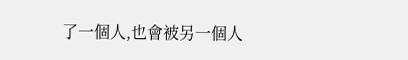了一個人,也會被另一個人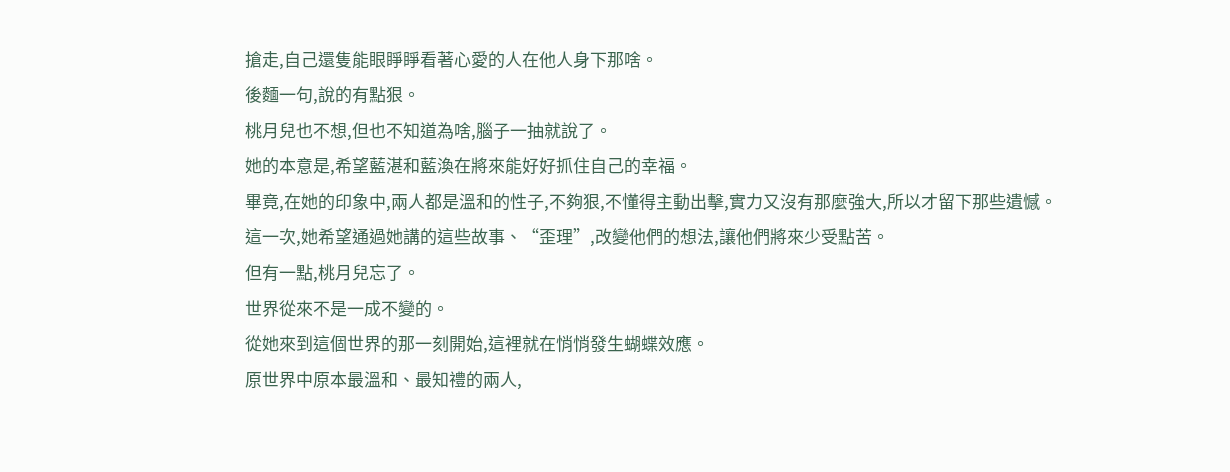搶走,自己還隻能眼睜睜看著心愛的人在他人身下那啥。
後麵一句,說的有點狠。
桃月兒也不想,但也不知道為啥,腦子一抽就說了。
她的本意是,希望藍湛和藍渙在將來能好好抓住自己的幸福。
畢竟,在她的印象中,兩人都是溫和的性子,不夠狠,不懂得主動出擊,實力又沒有那麼強大,所以才留下那些遺憾。
這一次,她希望通過她講的這些故事、“歪理”,改變他們的想法,讓他們將來少受點苦。
但有一點,桃月兒忘了。
世界從來不是一成不變的。
從她來到這個世界的那一刻開始,這裡就在悄悄發生蝴蝶效應。
原世界中原本最溫和、最知禮的兩人,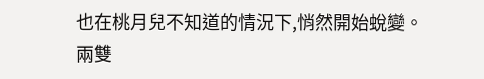也在桃月兒不知道的情況下,悄然開始蛻變。
兩雙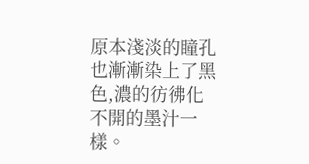原本淺淡的瞳孔也漸漸染上了黑色,濃的彷彿化不開的墨汁一樣。